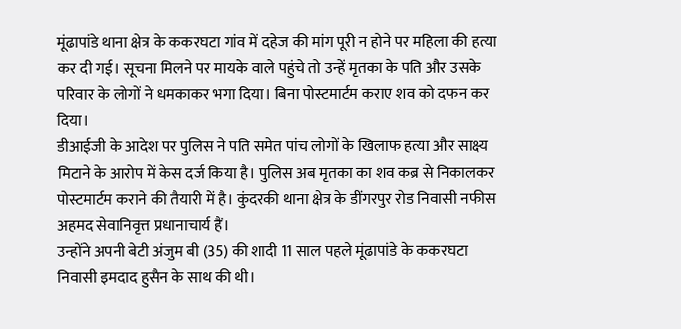मूंढापांडे थाना क्षेत्र के ककरघटा गांव में दहेज की मांग पूरी न होने पर महिला की हत्या कर दी गई। सूचना मिलने पर मायके वाले पहुंचे तो उन्हें मृतका के पति और उसके परिवार के लोगों ने धमकाकर भगा दिया। बिना पोस्टमार्टम कराए शव को दफन कर दिया।
डीआईजी के आदेश पर पुलिस ने पति समेत पांच लोगों के खिलाफ हत्या और साक्ष्य मिटाने के आरोप में केस दर्ज किया है। पुलिस अब मृतका का शव कब्र से निकालकर पोस्टमार्टम कराने की तैयारी में है। कुंदरकी थाना क्षेत्र के डींगरपुर रोड निवासी नफीस अहमद सेवानिवृत्त प्रधानाचार्य हैं।
उन्होंने अपनी बेटी अंजुम बी (35) की शादी 11 साल पहले मूंढापांडे के ककरघटा निवासी इमदाद हुसैन के साथ की थी।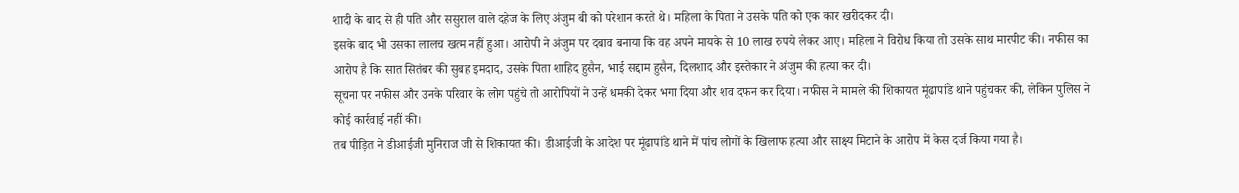शादी के बाद से ही पति और ससुराल वाले दहेज के लिए अंजुम बी को परेशान करते थे। महिला के पिता ने उसके पति को एक कार खरीदकर दी।
इसके बाद भी उसका लालच खत्म नहीं हुआ। आरोपी ने अंजुम पर दबाव बनाया कि वह अपने मायके से 10 लाख रुपये लेकर आए। महिला ने विरोध किया तो उसके साथ मारपीट की। नफीस का आरोप है कि सात सितंबर की सुबह इमदाद, उसके पिता शाहिद हुसैन, भाई सद्दाम हुसैन, दिलशाद और इस्तेकार ने अंजुम की हत्या कर दी।
सूचना पर नफीस और उनके परिवार के लोग पहुंचे तो आरोपियों ने उन्हें धमकी देकर भगा दिया और शव दफन कर दिया। नफीस ने मामले की शिकायत मूंढापांडे थाने पहुंचकर की, लेकिन पुलिस ने कोई कार्रवाई नहीं की।
तब पीड़ित ने डीआईजी मुनिराज जी से शिकायत की। डीआईजी के आदेश पर मूंढापांडे थाने में पांच लोगों के खिलाफ हत्या और साक्ष्य मिटाने के आरोप में केस दर्ज किया गया है।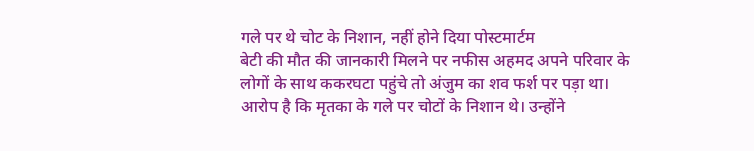गले पर थे चोट के निशान, नहीं होने दिया पोस्टमार्टम
बेटी की मौत की जानकारी मिलने पर नफीस अहमद अपने परिवार के लोगों के साथ ककरघटा पहुंचे तो अंजुम का शव फर्श पर पड़ा था। आरोप है कि मृतका के गले पर चोटों के निशान थे। उन्होंने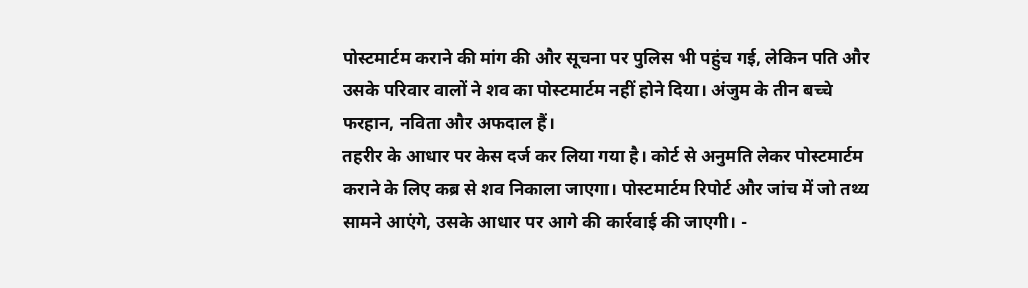पोस्टमार्टम कराने की मांग की और सूचना पर पुलिस भी पहुंच गई, लेकिन पति और उसके परिवार वालों ने शव का पोस्टमार्टम नहीं होने दिया। अंजुम के तीन बच्चे फरहान, नविता और अफदाल हैं।
तहरीर के आधार पर केस दर्ज कर लिया गया है। कोर्ट से अनुमति लेकर पोस्टमार्टम कराने के लिए कब्र से शव निकाला जाएगा। पोस्टमार्टम रिपोर्ट और जांच में जो तथ्य सामने आएंगे, उसके आधार पर आगे की कार्रवाई की जाएगी। -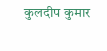कुलदीप कुमार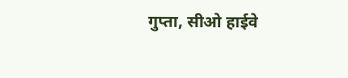गुप्ता, सीओ हाईवे